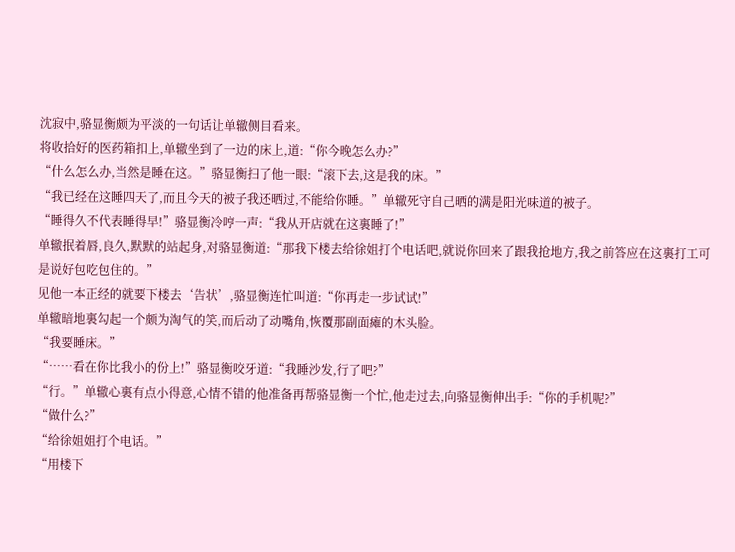沈寂中,骆显衡颇为平淡的一句话让单辙侧目看来。
将收拾好的医药箱扣上,单辙坐到了一边的床上,道:“你今晚怎么办?”
“什么怎么办,当然是睡在这。”骆显衡扫了他一眼:“滚下去,这是我的床。”
“我已经在这睡四天了,而且今天的被子我还晒过,不能给你睡。”单辙死守自己晒的满是阳光味道的被子。
“睡得久不代表睡得早!”骆显衡冷哼一声:“我从开店就在这裏睡了!”
单辙抿着唇,良久,默默的站起身,对骆显衡道:“那我下楼去给徐姐打个电话吧,就说你回来了跟我抢地方,我之前答应在这裏打工可是说好包吃包住的。”
见他一本正经的就要下楼去‘告状’,骆显衡连忙叫道:“你再走一步试试!”
单辙暗地裏勾起一个颇为淘气的笑,而后动了动嘴角,恢覆那副面瘫的木头脸。
“我要睡床。”
“……看在你比我小的份上!”骆显衡咬牙道:“我睡沙发,行了吧?”
“行。”单辙心裏有点小得意,心情不错的他准备再帮骆显衡一个忙,他走过去,向骆显衡伸出手:“你的手机呢?”
“做什么?”
“给徐姐姐打个电话。”
“用楼下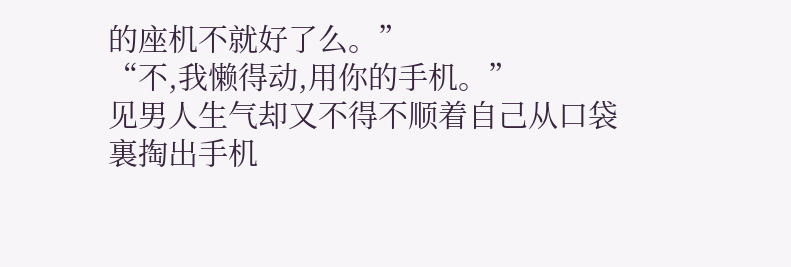的座机不就好了么。”
“不,我懒得动,用你的手机。”
见男人生气却又不得不顺着自己从口袋裏掏出手机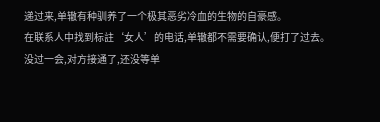递过来,单辙有种驯养了一个极其恶劣冷血的生物的自豪感。
在联系人中找到标註‘女人’的电话,单辙都不需要确认,便打了过去。
没过一会,对方接通了,还没等单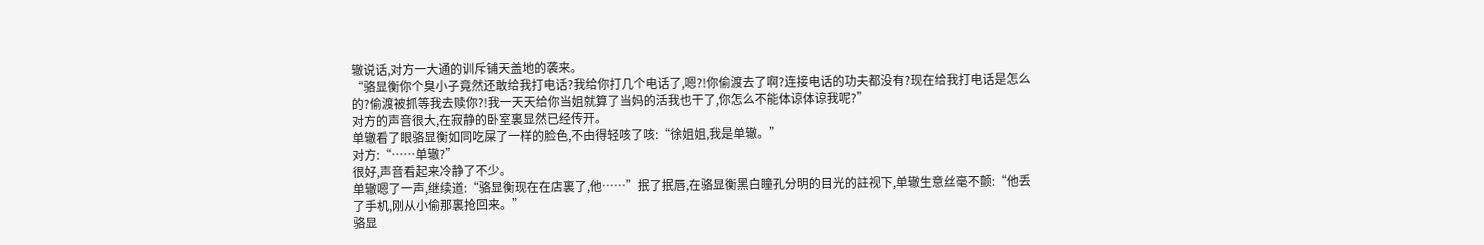辙说话,对方一大通的训斥铺天盖地的袭来。
“骆显衡你个臭小子竟然还敢给我打电话?我给你打几个电话了,嗯?!你偷渡去了啊?连接电话的功夫都没有?现在给我打电话是怎么的?偷渡被抓等我去赎你?!我一天天给你当姐就算了当妈的活我也干了,你怎么不能体谅体谅我呢?”
对方的声音很大,在寂静的卧室裏显然已经传开。
单辙看了眼骆显衡如同吃屎了一样的脸色,不由得轻咳了咳:“徐姐姐,我是单辙。”
对方:“……单辙?”
很好,声音看起来冷静了不少。
单辙嗯了一声,继续道:“骆显衡现在在店裏了,他……”抿了抿唇,在骆显衡黑白瞳孔分明的目光的註视下,单辙生意丝毫不颤:“他丢了手机,刚从小偷那裏抢回来。”
骆显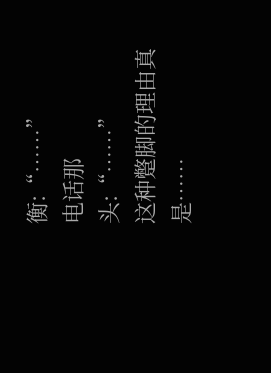衡:“……”
电话那头:“……”
这种蹩脚的理由真是……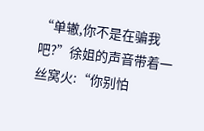“单辙,你不是在骗我吧?”徐姐的声音带着一丝窝火:“你别怕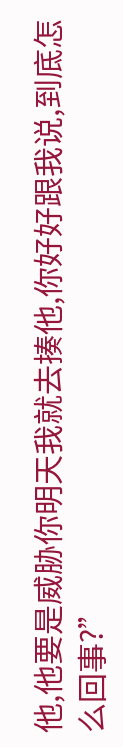他,他要是威胁你明天我就去揍他,你好好跟我说,到底怎么回事?”